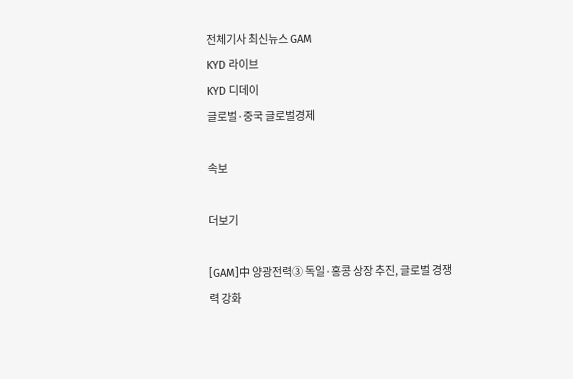전체기사 최신뉴스 GAM
KYD 라이브
KYD 디데이
글로벌·중국 글로벌경제

속보

더보기

[GAM]中 양광전력③ 독일·홍콩 상장 추진, 글로벌 경쟁력 강화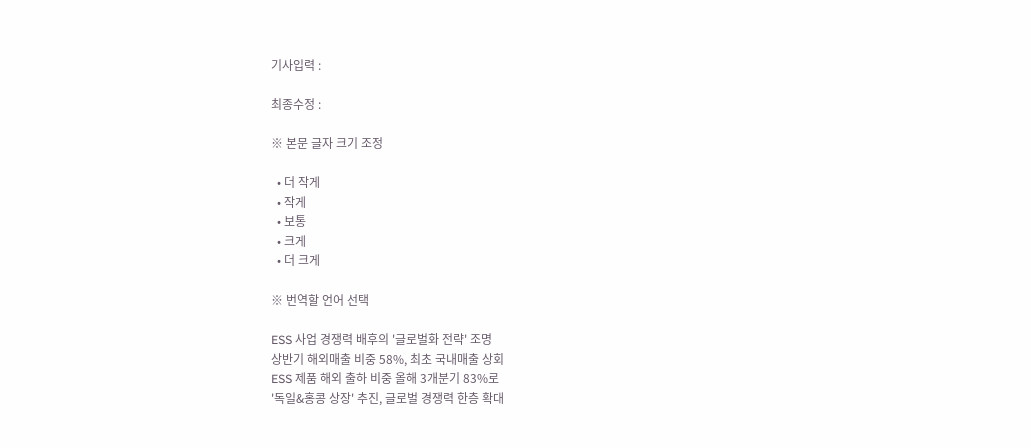기사입력 :

최종수정 :

※ 본문 글자 크기 조정

  • 더 작게
  • 작게
  • 보통
  • 크게
  • 더 크게

※ 번역할 언어 선택

ESS 사업 경쟁력 배후의 '글로벌화 전략' 조명
상반기 해외매출 비중 58%, 최초 국내매출 상회
ESS 제품 해외 출하 비중 올해 3개분기 83%로
'독일&홍콩 상장' 추진, 글로벌 경쟁력 한층 확대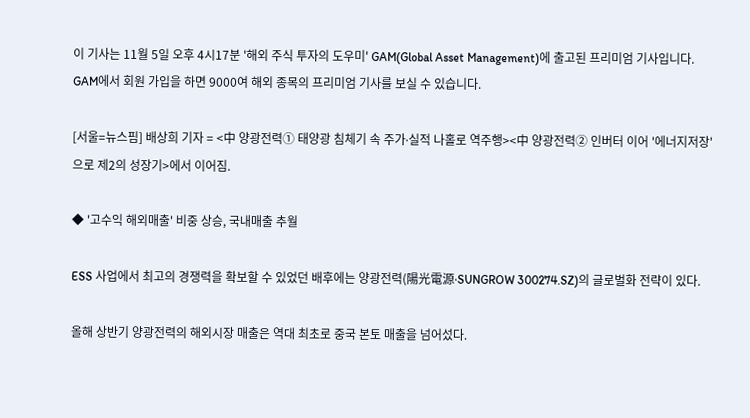이 기사는 11월 5일 오후 4시17분 '해외 주식 투자의 도우미' GAM(Global Asset Management)에 출고된 프리미엄 기사입니다. GAM에서 회원 가입을 하면 9000여 해외 종목의 프리미엄 기사를 보실 수 있습니다.

[서울=뉴스핌] 배상희 기자 = <中 양광전력① 태양광 침체기 속 주가∙실적 나홀로 역주행><中 양광전력② 인버터 이어 '에너지저장'으로 제2의 성장기>에서 이어짐.

◆ '고수익 해외매출' 비중 상승, 국내매출 추월

ESS 사업에서 최고의 경쟁력을 확보할 수 있었던 배후에는 양광전력(陽光電源∙SUNGROW 300274.SZ)의 글로벌화 전략이 있다.

올해 상반기 양광전력의 해외시장 매출은 역대 최초로 중국 본토 매출을 넘어섰다.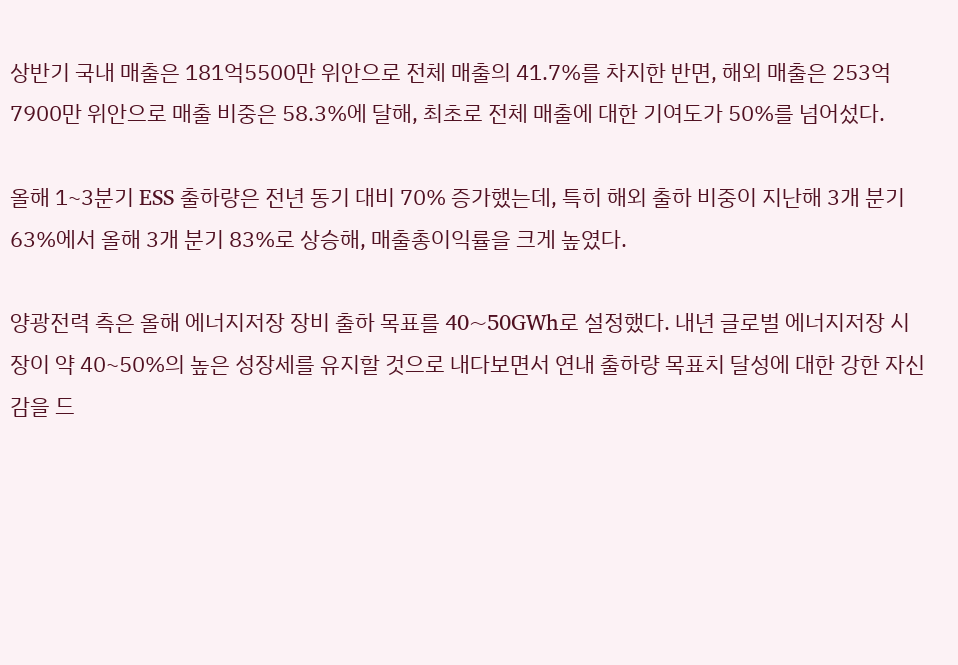상반기 국내 매출은 181억5500만 위안으로 전체 매출의 41.7%를 차지한 반면, 해외 매출은 253억7900만 위안으로 매출 비중은 58.3%에 달해, 최초로 전체 매출에 대한 기여도가 50%를 넘어섰다.

올해 1~3분기 ESS 출하량은 전년 동기 대비 70% 증가했는데, 특히 해외 출하 비중이 지난해 3개 분기 63%에서 올해 3개 분기 83%로 상승해, 매출총이익률을 크게 높였다.

양광전력 측은 올해 에너지저장 장비 출하 목표를 40~50GWh로 설정했다. 내년 글로벌 에너지저장 시장이 약 40~50%의 높은 성장세를 유지할 것으로 내다보면서 연내 출하량 목표치 달성에 대한 강한 자신감을 드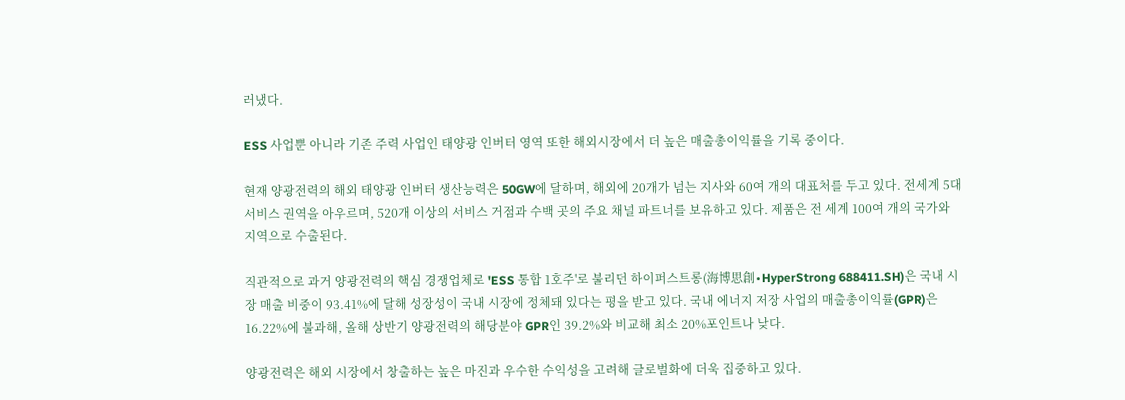러냈다.

ESS 사업뿐 아니라 기존 주력 사업인 태양광 인버터 영역 또한 해외시장에서 더 높은 매출총이익률을 기록 중이다.

현재 양광전력의 해외 태양광 인버터 생산능력은 50GW에 달하며, 해외에 20개가 넘는 지사와 60여 개의 대표처를 두고 있다. 전세계 5대 서비스 권역을 아우르며, 520개 이상의 서비스 거점과 수백 곳의 주요 채널 파트너를 보유하고 있다. 제품은 전 세계 100여 개의 국가와 지역으로 수출된다.

직관적으로 과거 양광전력의 핵심 경쟁업체로 'ESS 통합 1호주'로 불리던 하이퍼스트롱(海博思創∙HyperStrong 688411.SH)은 국내 시장 매출 비중이 93.41%에 달해 성장성이 국내 시장에 정체돼 있다는 평을 받고 있다. 국내 에너지 저장 사업의 매출총이익률(GPR)은 16.22%에 불과해, 올해 상반기 양광전력의 해당분야 GPR인 39.2%와 비교해 최소 20%포인트나 낮다.

양광전력은 해외 시장에서 창출하는 높은 마진과 우수한 수익성을 고려해 글로벌화에 더욱 집중하고 있다.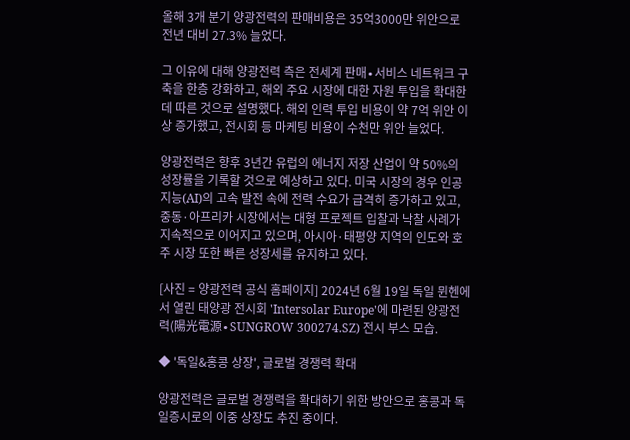올해 3개 분기 양광전력의 판매비용은 35억3000만 위안으로 전년 대비 27.3% 늘었다.

그 이유에 대해 양광전력 측은 전세계 판매∙서비스 네트워크 구축을 한층 강화하고, 해외 주요 시장에 대한 자원 투입을 확대한 데 따른 것으로 설명했다. 해외 인력 투입 비용이 약 7억 위안 이상 증가했고, 전시회 등 마케팅 비용이 수천만 위안 늘었다.

양광전력은 향후 3년간 유럽의 에너지 저장 산업이 약 50%의 성장률을 기록할 것으로 예상하고 있다. 미국 시장의 경우 인공지능(AI)의 고속 발전 속에 전력 수요가 급격히 증가하고 있고, 중동·아프리카 시장에서는 대형 프로젝트 입찰과 낙찰 사례가 지속적으로 이어지고 있으며, 아시아·태평양 지역의 인도와 호주 시장 또한 빠른 성장세를 유지하고 있다.

[사진 = 양광전력 공식 홈페이지] 2024년 6월 19일 독일 뮌헨에서 열린 태양광 전시회 'Intersolar Europe'에 마련된 양광전력(陽光電源∙SUNGROW 300274.SZ) 전시 부스 모습.

◆ '독일&홍콩 상장', 글로벌 경쟁력 확대

양광전력은 글로벌 경쟁력을 확대하기 위한 방안으로 홍콩과 독일증시로의 이중 상장도 추진 중이다.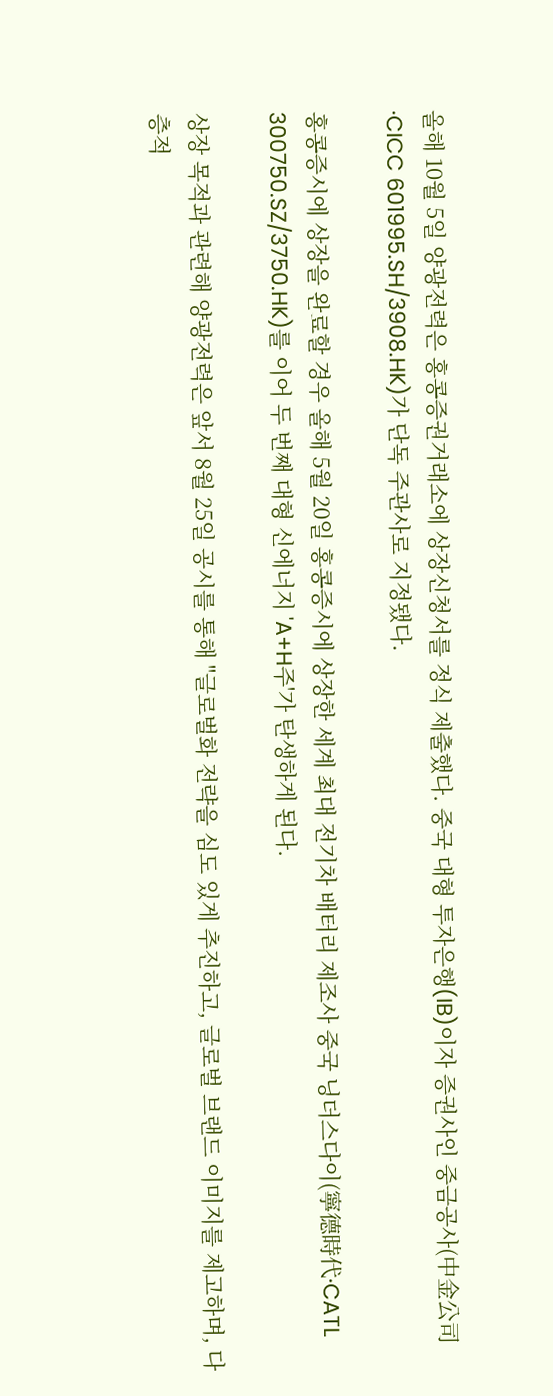올해 10월 5일 양광전력은 홍콩증권거래소에 상장신청서를 정식 제출했다. 중국 대형 투자은행(IB)이자 증권사인 중금공사(中金公司∙CICC 601995.SH/3908.HK)가 단독 주관사로 지정됐다.

홍콩증시에 상장을 완료할 경우 올해 5월 20일 홍콩증시에 상장한 세계 최대 전기차 배터리 제조사 중국 닝더스다이(寧德時代∙CATL 300750.SZ/3750.HK)를 이어 두 번째 대형 신에너지 'A+H주'가 탄생하게 된다.

상장 목적과 관련해 양광전력은 앞서 8월 25일 공시를 통해 "글로벌화 전략을 심도 있게 추진하고, 글로벌 브랜드 이미지를 제고하며, 다층적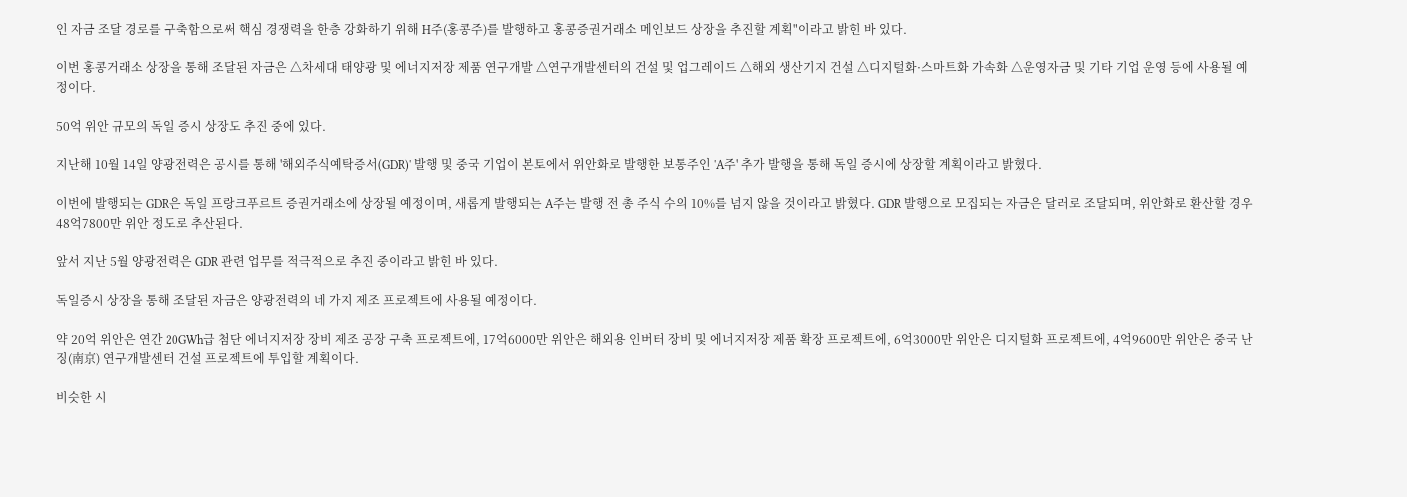인 자금 조달 경로를 구축함으로써 핵심 경쟁력을 한층 강화하기 위해 H주(홍콩주)를 발행하고 홍콩증권거래소 메인보드 상장을 추진할 계획"이라고 밝힌 바 있다.

이번 홍콩거래소 상장을 통해 조달된 자금은 △차세대 태양광 및 에너지저장 제품 연구개발 △연구개발센터의 건설 및 업그레이드 △해외 생산기지 건설 △디지털화·스마트화 가속화 △운영자금 및 기타 기업 운영 등에 사용될 예정이다.

50억 위안 규모의 독일 증시 상장도 추진 중에 있다.

지난해 10월 14일 양광전력은 공시를 통해 '해외주식예탁증서(GDR)' 발행 및 중국 기업이 본토에서 위안화로 발행한 보통주인 'A주' 추가 발행을 통해 독일 증시에 상장할 계획이라고 밝혔다.

이번에 발행되는 GDR은 독일 프랑크푸르트 증권거래소에 상장될 예정이며, 새롭게 발행되는 A주는 발행 전 총 주식 수의 10%를 넘지 않을 것이라고 밝혔다. GDR 발행으로 모집되는 자금은 달러로 조달되며, 위안화로 환산할 경우 48억7800만 위안 정도로 추산된다.

앞서 지난 5월 양광전력은 GDR 관련 업무를 적극적으로 추진 중이라고 밝힌 바 있다.

독일증시 상장을 통해 조달된 자금은 양광전력의 네 가지 제조 프로젝트에 사용될 예정이다.

약 20억 위안은 연간 20GWh급 첨단 에너지저장 장비 제조 공장 구축 프로젝트에, 17억6000만 위안은 해외용 인버터 장비 및 에너지저장 제품 확장 프로젝트에, 6억3000만 위안은 디지털화 프로젝트에, 4억9600만 위안은 중국 난징(南京) 연구개발센터 건설 프로젝트에 투입할 계획이다.

비슷한 시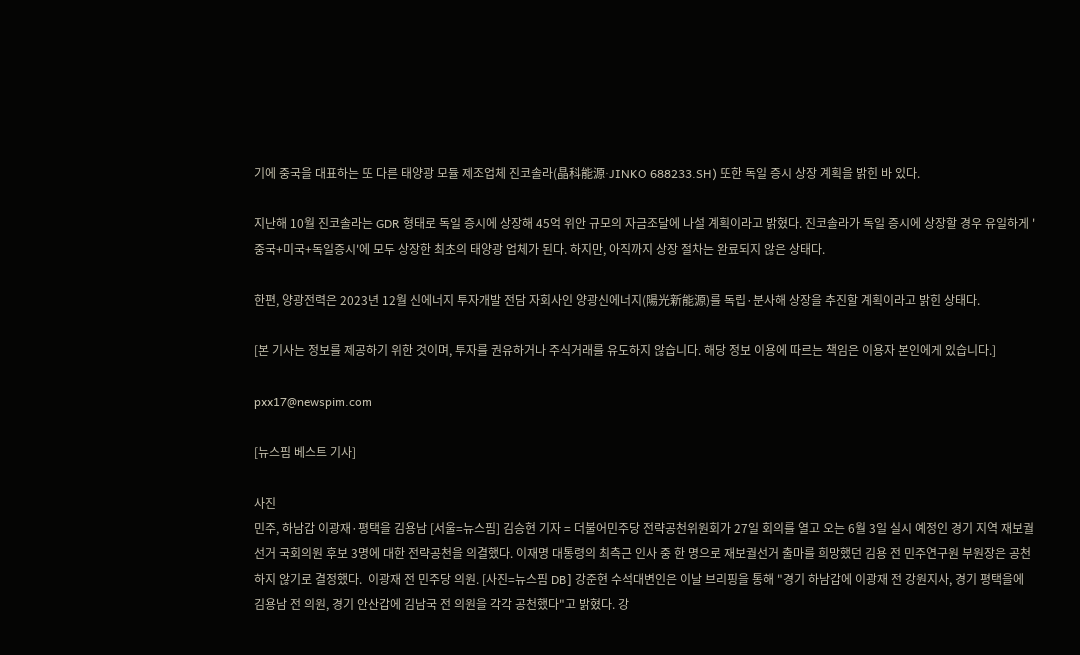기에 중국을 대표하는 또 다른 태양광 모듈 제조업체 진코솔라(晶科能源∙JINKO 688233.SH) 또한 독일 증시 상장 계획을 밝힌 바 있다.

지난해 10월 진코솔라는 GDR 형태로 독일 증시에 상장해 45억 위안 규모의 자금조달에 나설 계획이라고 밝혔다. 진코솔라가 독일 증시에 상장할 경우 유일하게 '중국+미국+독일증시'에 모두 상장한 최초의 태양광 업체가 된다. 하지만, 아직까지 상장 절차는 완료되지 않은 상태다.

한편, 양광전력은 2023년 12월 신에너지 투자개발 전담 자회사인 양광신에너지(陽光新能源)를 독립·분사해 상장을 추진할 계획이라고 밝힌 상태다.

[본 기사는 정보를 제공하기 위한 것이며, 투자를 권유하거나 주식거래를 유도하지 않습니다. 해당 정보 이용에 따르는 책임은 이용자 본인에게 있습니다.]

pxx17@newspim.com

[뉴스핌 베스트 기사]

사진
민주, 하남갑 이광재·평택을 김용남 [서울=뉴스핌] 김승현 기자 = 더불어민주당 전략공천위원회가 27일 회의를 열고 오는 6월 3일 실시 예정인 경기 지역 재보궐선거 국회의원 후보 3명에 대한 전략공천을 의결했다. 이재명 대통령의 최측근 인사 중 한 명으로 재보궐선거 출마를 희망했던 김용 전 민주연구원 부원장은 공천하지 않기로 결정했다.  이광재 전 민주당 의원. [사진=뉴스핌 DB] 강준현 수석대변인은 이날 브리핑을 통해 "경기 하남갑에 이광재 전 강원지사, 경기 평택을에 김용남 전 의원, 경기 안산갑에 김남국 전 의원을 각각 공천했다"고 밝혔다. 강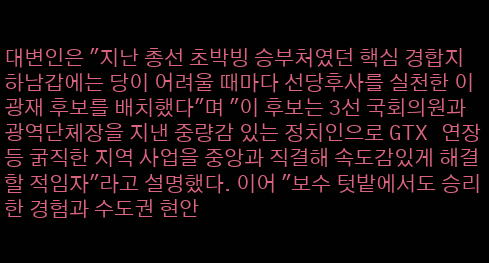대변인은 "지난 총선 초박빙 승부처였던 핵심 경합지 하남갑에는 당이 어려울 때마다 선당후사를 실천한 이광재 후보를 배치했다"며 "이 후보는 3선 국회의원과 광역단체장을 지낸 중량감 있는 정치인으로 GTX 연장 등 굵직한 지역 사업을 중앙과 직결해 속도감있게 해결할 적임자"라고 설명했다. 이어 "보수 텃밭에서도 승리한 경험과 수도권 현안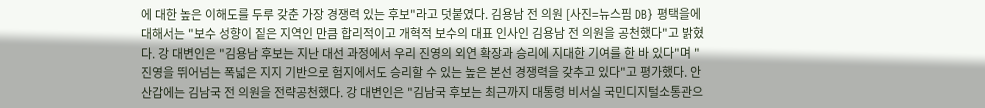에 대한 높은 이해도를 두루 갖춘 가장 경쟁력 있는 후보"라고 덧붙였다. 김용남 전 의원 [사진=뉴스핌 DB} 평택을에 대해서는 "보수 성향이 짙은 지역인 만큼 합리적이고 개혁적 보수의 대표 인사인 김용남 전 의원을 공천했다"고 밝혔다. 강 대변인은 "김용남 후보는 지난 대선 과정에서 우리 진영의 외연 확장과 승리에 지대한 기여를 한 바 있다"며 "진영을 뛰어넘는 폭넓은 지지 기반으로 험지에서도 승리할 수 있는 높은 본선 경쟁력을 갖추고 있다"고 평가했다. 안산갑에는 김남국 전 의원을 전략공천했다. 강 대변인은 "김남국 후보는 최근까지 대통령 비서실 국민디지털소통관으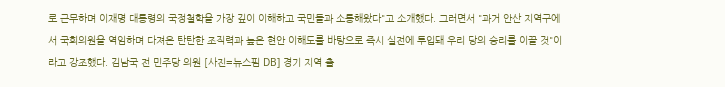로 근무하며 이재명 대통령의 국정철학을 가장 깊이 이해하고 국민들과 소통해왔다"고 소개했다. 그러면서 "과거 안산 지역구에서 국회의원을 역임하며 다져온 탄탄한 조직력과 높은 현안 이해도를 바탕으로 즉시 실전에 투입돼 우리 당의 승리를 이끌 것"이라고 강조했다. 김남국 전 민주당 의원 [사진=뉴스핌 DB] 경기 지역 출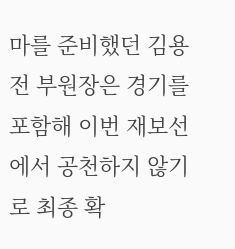마를 준비했던 김용 전 부원장은 경기를 포함해 이번 재보선에서 공천하지 않기로 최종 확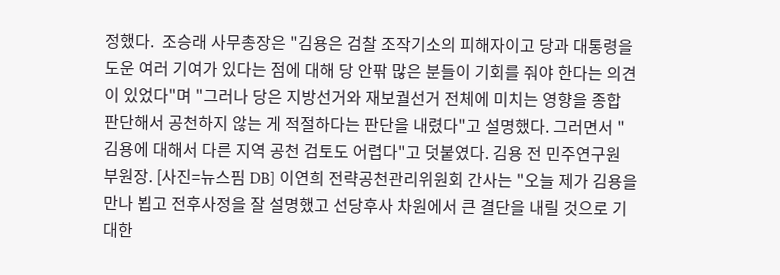정했다.  조승래 사무총장은 "김용은 검찰 조작기소의 피해자이고 당과 대통령을 도운 여러 기여가 있다는 점에 대해 당 안팎 많은 분들이 기회를 줘야 한다는 의견이 있었다"며 "그러나 당은 지방선거와 재보궐선거 전체에 미치는 영향을 종합 판단해서 공천하지 않는 게 적절하다는 판단을 내렸다"고 설명했다. 그러면서 "김용에 대해서 다른 지역 공천 검토도 어렵다"고 덧붙였다. 김용 전 민주연구원 부원장. [사진=뉴스핌 DB] 이연희 전략공천관리위원회 간사는 "오늘 제가 김용을 만나 뵙고 전후사정을 잘 설명했고 선당후사 차원에서 큰 결단을 내릴 것으로 기대한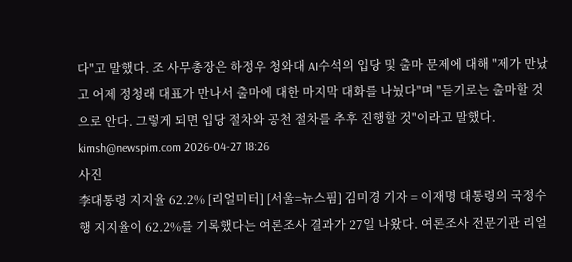다"고 말했다. 조 사무총장은 하정우 청와대 AI수석의 입당 및 출마 문제에 대해 "제가 만났고 어제 정청래 대표가 만나서 출마에 대한 마지막 대화를 나눴다"며 "듣기로는 출마할 것으로 안다. 그렇게 되면 입당 절차와 공천 절차를 추후 진행할 것"이라고 말했다. kimsh@newspim.com 2026-04-27 18:26
사진
李대통령 지지율 62.2% [리얼미터] [서울=뉴스핌] 김미경 기자 = 이재명 대통령의 국정수행 지지율이 62.2%를 기록했다는 여론조사 결과가 27일 나왔다. 여론조사 전문기관 리얼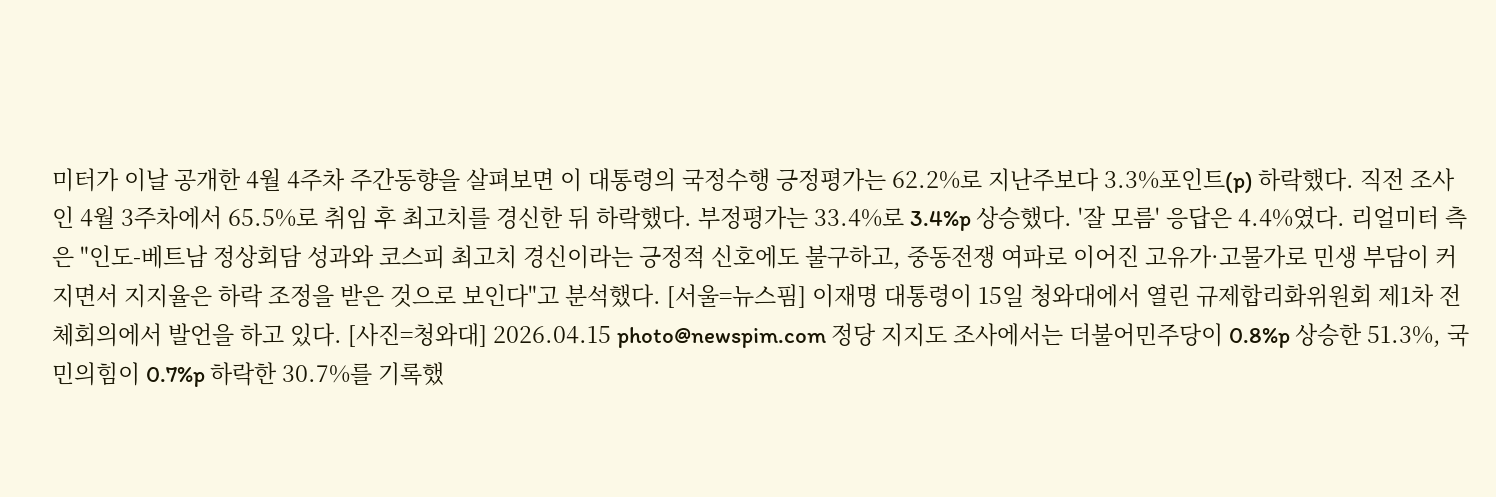미터가 이날 공개한 4월 4주차 주간동향을 살펴보면 이 대통령의 국정수행 긍정평가는 62.2%로 지난주보다 3.3%포인트(p) 하락했다. 직전 조사인 4월 3주차에서 65.5%로 취임 후 최고치를 경신한 뒤 하락했다. 부정평가는 33.4%로 3.4%p 상승했다. '잘 모름' 응답은 4.4%였다. 리얼미터 측은 "인도-베트남 정상회담 성과와 코스피 최고치 경신이라는 긍정적 신호에도 불구하고, 중동전쟁 여파로 이어진 고유가·고물가로 민생 부담이 커지면서 지지율은 하락 조정을 받은 것으로 보인다"고 분석했다. [서울=뉴스핌] 이재명 대통령이 15일 청와대에서 열린 규제합리화위원회 제1차 전체회의에서 발언을 하고 있다. [사진=청와대] 2026.04.15 photo@newspim.com 정당 지지도 조사에서는 더불어민주당이 0.8%p 상승한 51.3%, 국민의힘이 0.7%p 하락한 30.7%를 기록했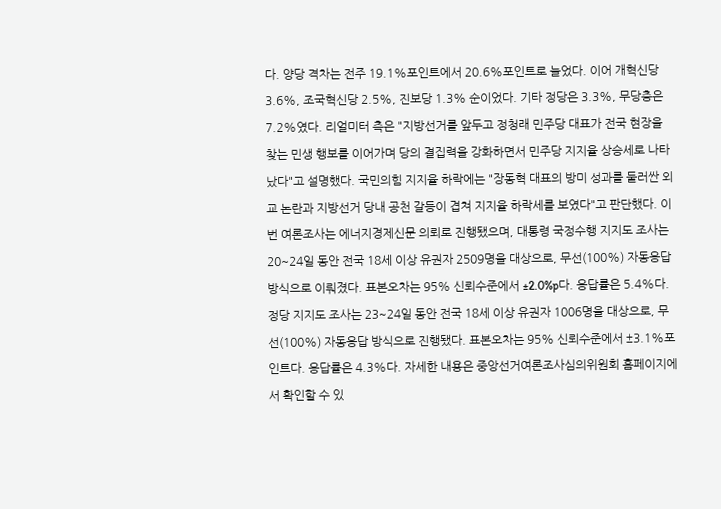다. 양당 격차는 전주 19.1%포인트에서 20.6%포인트로 늘었다. 이어 개혁신당 3.6%, 조국혁신당 2.5%, 진보당 1.3% 순이었다. 기타 정당은 3.3%, 무당층은 7.2%였다. 리얼미터 측은 "지방선거를 앞두고 정청래 민주당 대표가 전국 현장을 찾는 민생 행보를 이어가며 당의 결집력을 강화하면서 민주당 지지율 상승세로 나타났다"고 설명했다. 국민의힘 지지율 하락에는 "장동혁 대표의 방미 성과를 둘러싼 외교 논란과 지방선거 당내 공천 갈등이 겹쳐 지지율 하락세를 보였다"고 판단했다. 이번 여론조사는 에너지경제신문 의뢰로 진행됐으며, 대통령 국정수행 지지도 조사는 20~24일 동안 전국 18세 이상 유권자 2509명을 대상으로, 무선(100%) 자동응답 방식으로 이뤄졌다. 표본오차는 95% 신뢰수준에서 ±2.0%p다. 응답률은 5.4%다.  정당 지지도 조사는 23~24일 동안 전국 18세 이상 유권자 1006명을 대상으로, 무선(100%) 자동응답 방식으로 진행됐다. 표본오차는 95% 신뢰수준에서 ±3.1%포인트다. 응답률은 4.3%다. 자세한 내용은 중앙선거여론조사심의위원회 홈페이지에서 확인할 수 있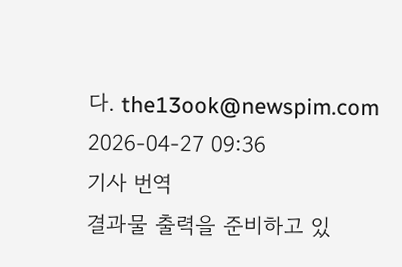다. the13ook@newspim.com 2026-04-27 09:36
기사 번역
결과물 출력을 준비하고 있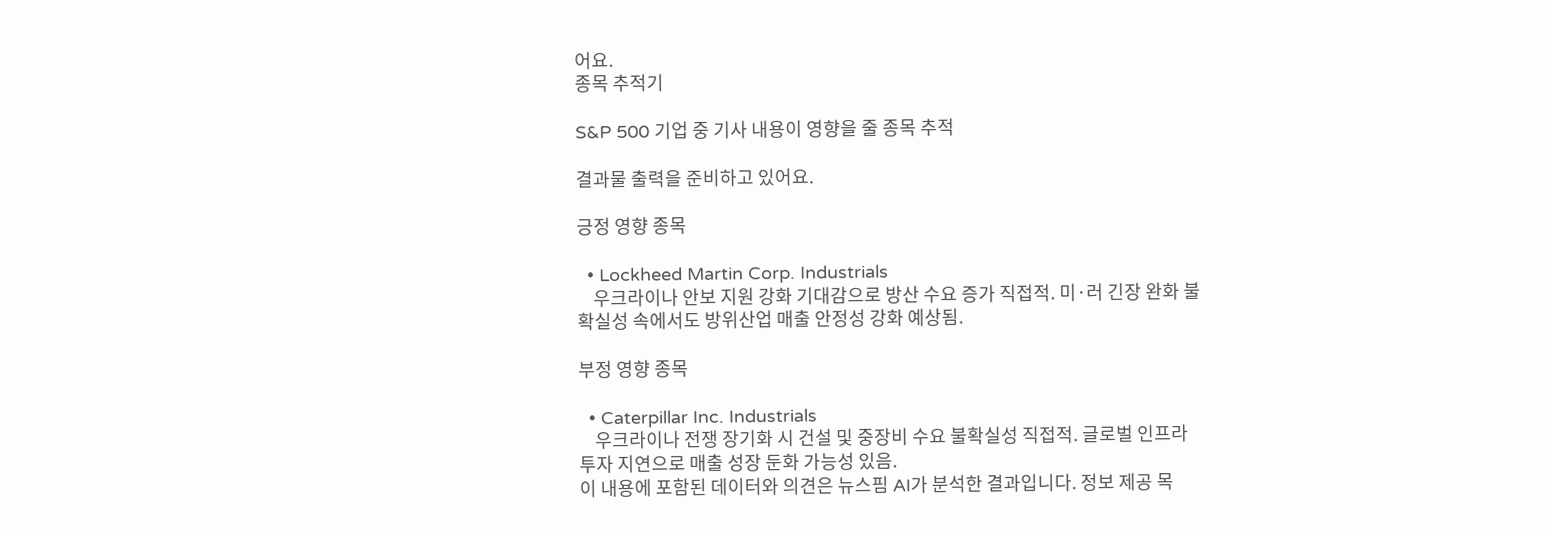어요.
종목 추적기

S&P 500 기업 중 기사 내용이 영향을 줄 종목 추적

결과물 출력을 준비하고 있어요.

긍정 영향 종목

  • Lockheed Martin Corp. Industrials
    우크라이나 안보 지원 강화 기대감으로 방산 수요 증가 직접적. 미·러 긴장 완화 불확실성 속에서도 방위산업 매출 안정성 강화 예상됨.

부정 영향 종목

  • Caterpillar Inc. Industrials
    우크라이나 전쟁 장기화 시 건설 및 중장비 수요 불확실성 직접적. 글로벌 인프라 투자 지연으로 매출 성장 둔화 가능성 있음.
이 내용에 포함된 데이터와 의견은 뉴스핌 AI가 분석한 결과입니다. 정보 제공 목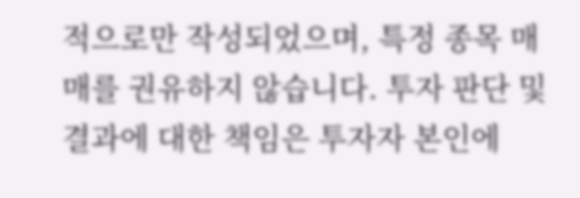적으로만 작성되었으며, 특정 종목 매매를 권유하지 않습니다. 투자 판단 및 결과에 대한 책임은 투자자 본인에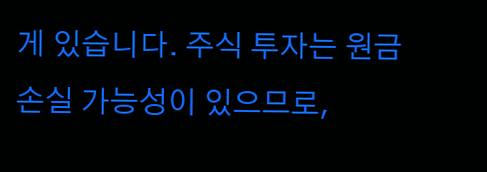게 있습니다. 주식 투자는 원금 손실 가능성이 있으므로,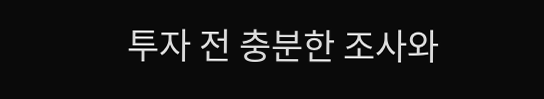투자 전 충분한 조사와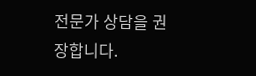전문가 상담을 권장합니다.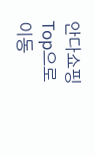안다쇼핑
Top으로 이동